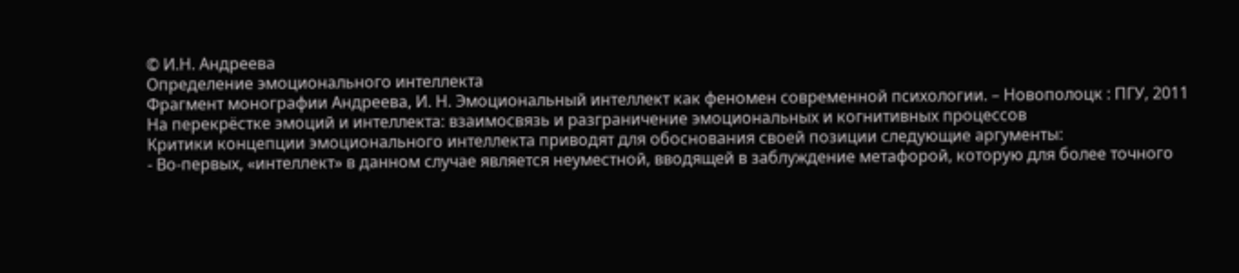© И.Н. Андреева
Определение эмоционального интеллекта
Фрагмент монографии Андреева, И. Н. Эмоциональный интеллект как феномен современной психологии. – Новополоцк : ПГУ, 2011
На перекрёстке эмоций и интеллекта: взаимосвязь и разграничение эмоциональных и когнитивных процессов
Критики концепции эмоционального интеллекта приводят для обоснования своей позиции следующие аргументы:
- Во-первых, «интеллект» в данном случае является неуместной, вводящей в заблуждение метафорой, которую для более точного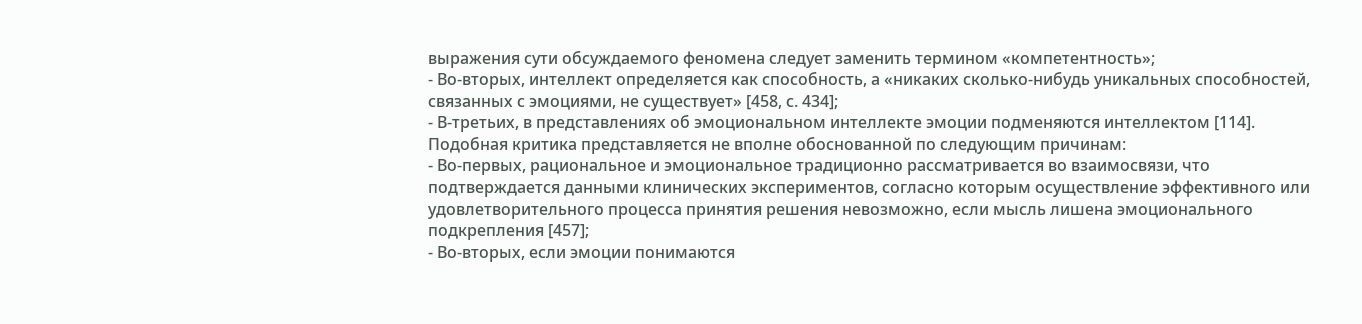выражения сути обсуждаемого феномена следует заменить термином «компетентность»;
- Во-вторых, интеллект определяется как способность, а «никаких сколько-нибудь уникальных способностей, связанных с эмоциями, не существует» [458, с. 434];
- В-третьих, в представлениях об эмоциональном интеллекте эмоции подменяются интеллектом [114].
Подобная критика представляется не вполне обоснованной по следующим причинам:
- Во-первых, рациональное и эмоциональное традиционно рассматривается во взаимосвязи, что подтверждается данными клинических экспериментов, согласно которым осуществление эффективного или удовлетворительного процесса принятия решения невозможно, если мысль лишена эмоционального подкрепления [457];
- Во-вторых, если эмоции понимаются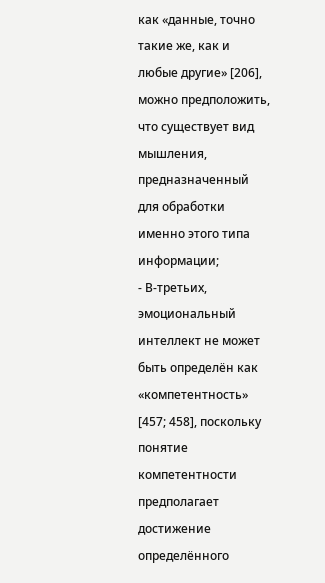как «данные, точно такие же, как и любые другие» [206], можно предположить, что существует вид мышления, предназначенный для обработки именно этого типа информации;
- В-третьих, эмоциональный интеллект не может быть определён как «компетентность» [457; 458], поскольку понятие компетентности предполагает достижение определённого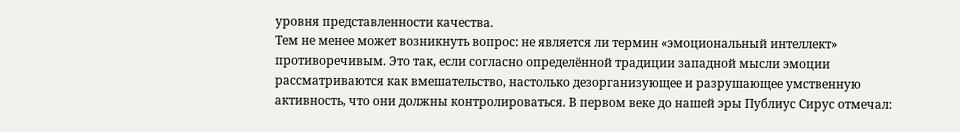уровня представленности качества.
Тем не менее может возникнуть вопрос: не является ли термин «эмоциональный интеллект» противоречивым. Это так, если согласно определённой традиции западной мысли эмоции рассматриваются как вмешательство, настолько дезорганизующее и разрушающее умственную активность, что они должны контролироваться. В первом веке до нашей эры Публиус Сирус отмечал: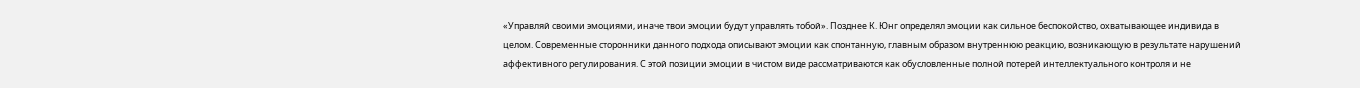«Управляй своими эмоциями, иначе твои эмоции будут управлять тобой». Позднее К. Юнг определял эмоции как сильное беспокойство, охватывающее индивида в целом. Современные сторонники данного подхода описывают эмоции как спонтанную, главным образом внутреннюю реакцию, возникающую в результате нарушений аффективного регулирования. С этой позиции эмоции в чистом виде рассматриваются как обусловленные полной потерей интеллектуального контроля и не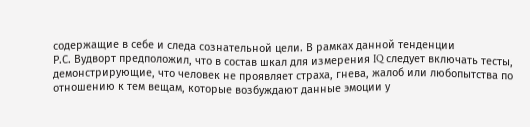содержащие в себе и следа сознательной цели. В рамках данной тенденции
Р.С. Вудворт предположил, что в состав шкал для измерения IQ следует включать тесты, демонстрирующие, что человек не проявляет страха, гнева, жалоб или любопытства по отношению к тем вещам, которые возбуждают данные эмоции у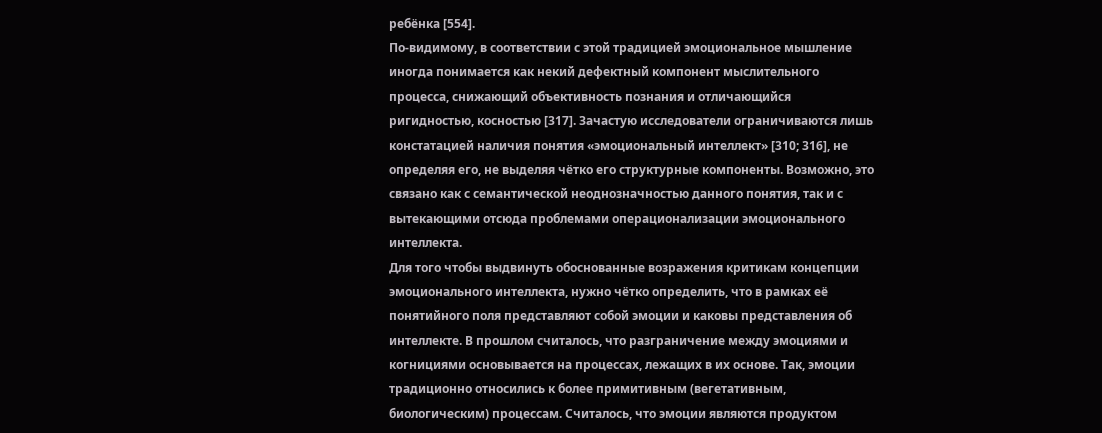ребёнка [554].
По-видимому, в соответствии с этой традицией эмоциональное мышление иногда понимается как некий дефектный компонент мыслительного процесса, снижающий объективность познания и отличающийся ригидностью, косностью [317]. Зачастую исследователи ограничиваются лишь констатацией наличия понятия «эмоциональный интеллект» [310; 316], не определяя его, не выделяя чётко его структурные компоненты. Возможно, это связано как с семантической неоднозначностью данного понятия, так и с вытекающими отсюда проблемами операционализации эмоционального интеллекта.
Для того чтобы выдвинуть обоснованные возражения критикам концепции эмоционального интеллекта, нужно чётко определить, что в рамках её понятийного поля представляют собой эмоции и каковы представления об интеллекте. В прошлом считалось, что разграничение между эмоциями и когнициями основывается на процессах, лежащих в их основе. Так, эмоции традиционно относились к более примитивным (вегетативным, биологическим) процессам. Считалось, что эмоции являются продуктом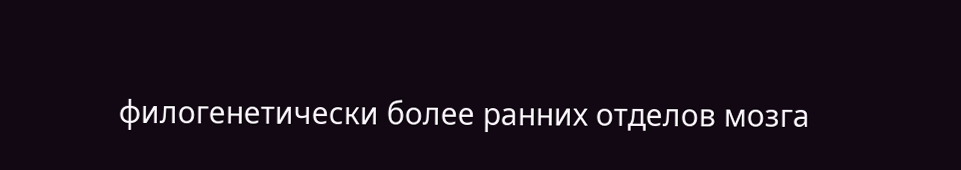филогенетически более ранних отделов мозга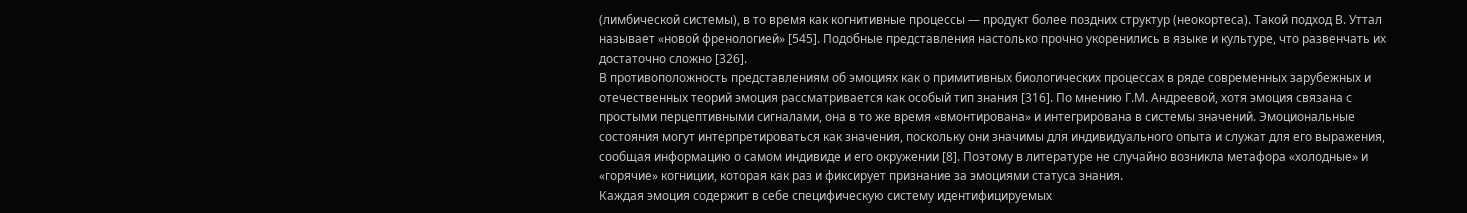(лимбической системы), в то время как когнитивные процессы — продукт более поздних структур (неокортеса). Такой подход В. Уттал называет «новой френологией» [545]. Подобные представления настолько прочно укоренились в языке и культуре, что развенчать их достаточно сложно [326].
В противоположность представлениям об эмоциях как о примитивных биологических процессах в ряде современных зарубежных и отечественных теорий эмоция рассматривается как особый тип знания [316]. По мнению Г.М. Андреевой, хотя эмоция связана с простыми перцептивными сигналами, она в то же время «вмонтирована» и интегрирована в системы значений. Эмоциональные состояния могут интерпретироваться как значения, поскольку они значимы для индивидуального опыта и служат для его выражения, сообщая информацию о самом индивиде и его окружении [8]. Поэтому в литературе не случайно возникла метафора «холодные» и «горячие» когниции, которая как раз и фиксирует признание за эмоциями статуса знания.
Каждая эмоция содержит в себе специфическую систему идентифицируемых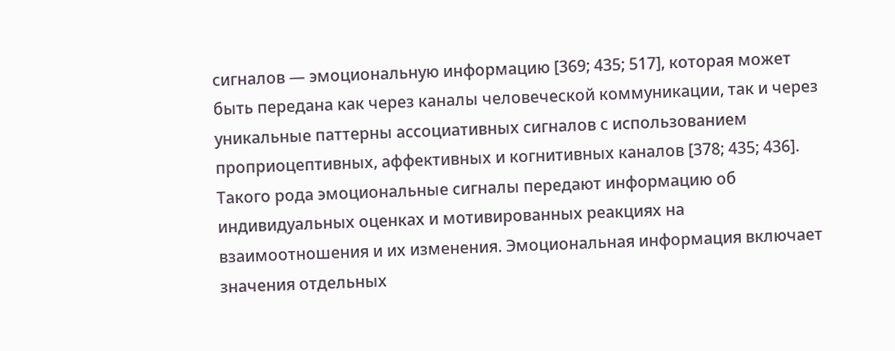сигналов — эмоциональную информацию [369; 435; 517], которая может быть передана как через каналы человеческой коммуникации, так и через уникальные паттерны ассоциативных сигналов с использованием проприоцептивных, аффективных и когнитивных каналов [378; 435; 436]. Такого рода эмоциональные сигналы передают информацию об индивидуальных оценках и мотивированных реакциях на взаимоотношения и их изменения. Эмоциональная информация включает значения отдельных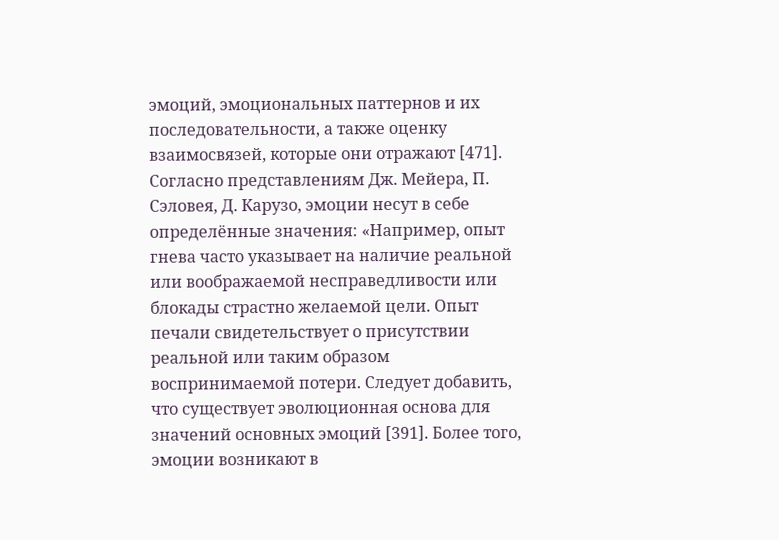эмоций, эмоциональных паттернов и их последовательности, а также оценку взаимосвязей, которые они отражают [471].
Согласно представлениям Дж. Мейера, П. Сэловея, Д. Карузо, эмоции несут в себе определённые значения: «Например, опыт гнева часто указывает на наличие реальной или воображаемой несправедливости или блокады страстно желаемой цели. Опыт печали свидетельствует о присутствии реальной или таким образом воспринимаемой потери. Следует добавить, что существует эволюционная основа для значений основных эмоций [391]. Более того, эмоции возникают в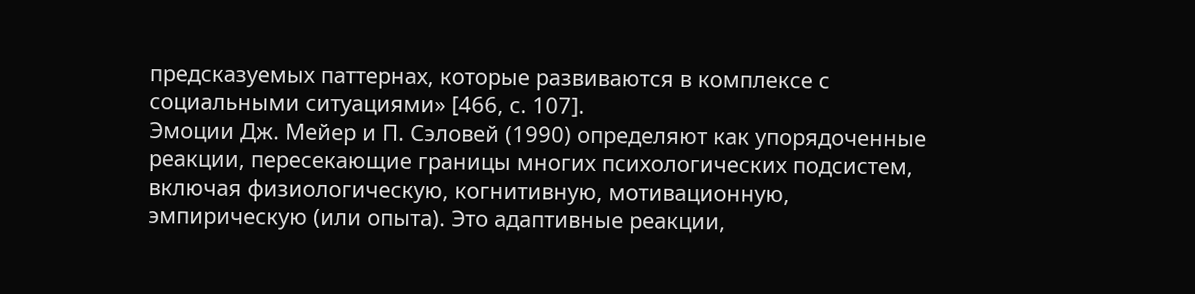предсказуемых паттернах, которые развиваются в комплексе с социальными ситуациями» [466, с. 107].
Эмоции Дж. Мейер и П. Сэловей (1990) определяют как упорядоченные реакции, пересекающие границы многих психологических подсистем, включая физиологическую, когнитивную, мотивационную, эмпирическую (или опыта). Это адаптивные реакции,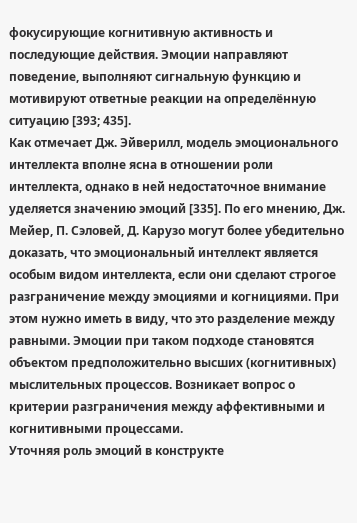фокусирующие когнитивную активность и последующие действия. Эмоции направляют поведение, выполняют сигнальную функцию и мотивируют ответные реакции на определённую ситуацию [393; 435].
Как отмечает Дж. Эйверилл, модель эмоционального интеллекта вполне ясна в отношении роли интеллекта, однако в ней недостаточное внимание уделяется значению эмоций [335]. По его мнению, Дж. Мейер, П. Сэловей, Д. Карузо могут более убедительно доказать, что эмоциональный интеллект является особым видом интеллекта, если они сделают строгое разграничение между эмоциями и когнициями. При этом нужно иметь в виду, что это разделение между равными. Эмоции при таком подходе становятся объектом предположительно высших (когнитивных) мыслительных процессов. Возникает вопрос о критерии разграничения между аффективными и когнитивными процессами.
Уточняя роль эмоций в конструкте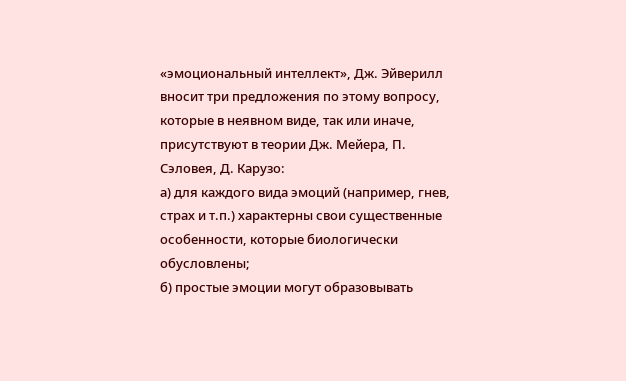«эмоциональный интеллект», Дж. Эйверилл вносит три предложения по этому вопросу, которые в неявном виде, так или иначе, присутствуют в теории Дж. Мейера, П. Сэловея, Д. Карузо:
а) для каждого вида эмоций (например, гнев, страх и т.п.) характерны свои существенные особенности, которые биологически обусловлены;
б) простые эмоции могут образовывать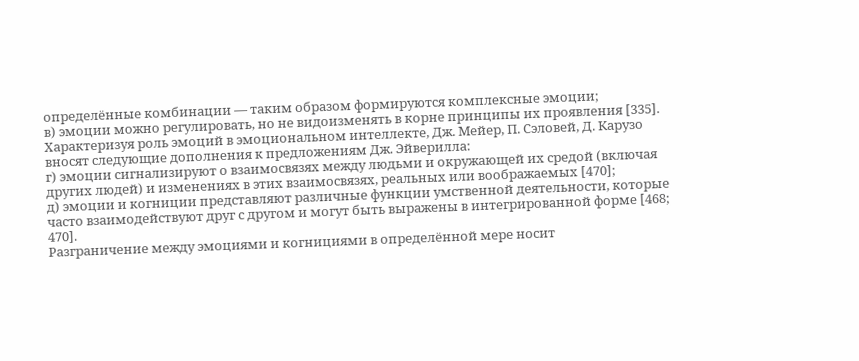определённые комбинации — таким образом формируются комплексные эмоции;
в) эмоции можно регулировать, но не видоизменять в корне принципы их проявления [335].
Характеризуя роль эмоций в эмоциональном интеллекте, Дж. Мейер, П. Сэловей, Д. Карузо вносят следующие дополнения к предложениям Дж. Эйверилла:
г) эмоции сигнализируют о взаимосвязях между людьми и окружающей их средой (включая других людей) и изменениях в этих взаимосвязях, реальных или воображаемых [470];
д) эмоции и когниции представляют различные функции умственной деятельности, которые часто взаимодействуют друг с другом и могут быть выражены в интегрированной форме [468; 470].
Разграничение между эмоциями и когнициями в определённой мере носит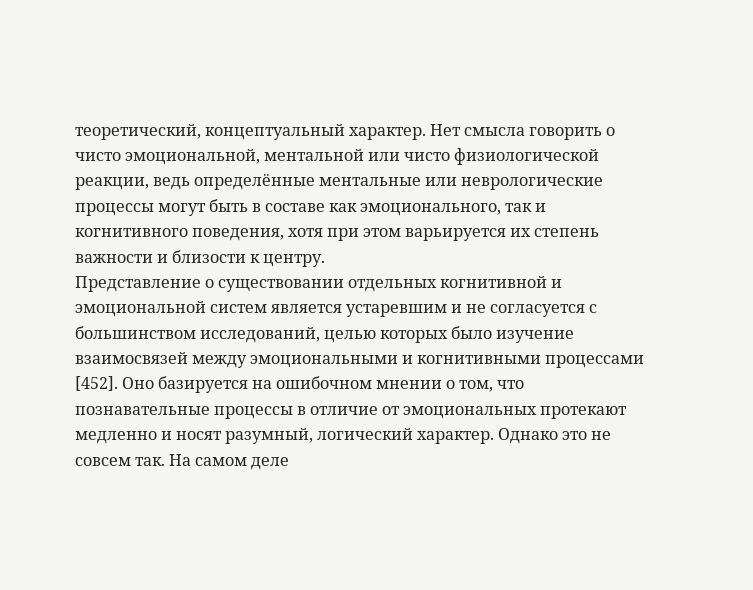теоретический, концептуальный характер. Нет смысла говорить о чисто эмоциональной, ментальной или чисто физиологической реакции, ведь определённые ментальные или неврологические процессы могут быть в составе как эмоционального, так и когнитивного поведения, хотя при этом варьируется их степень важности и близости к центру.
Представление о существовании отдельных когнитивной и эмоциональной систем является устаревшим и не согласуется с большинством исследований, целью которых было изучение взаимосвязей между эмоциональными и когнитивными процессами [452]. Оно базируется на ошибочном мнении о том, что познавательные процессы в отличие от эмоциональных протекают медленно и носят разумный, логический характер. Однако это не совсем так. На самом деле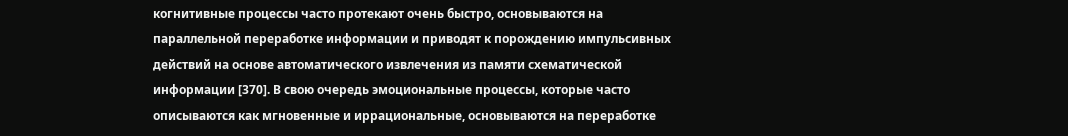когнитивные процессы часто протекают очень быстро, основываются на параллельной переработке информации и приводят к порождению импульсивных действий на основе автоматического извлечения из памяти схематической информации [370]. В свою очередь эмоциональные процессы, которые часто описываются как мгновенные и иррациональные, основываются на переработке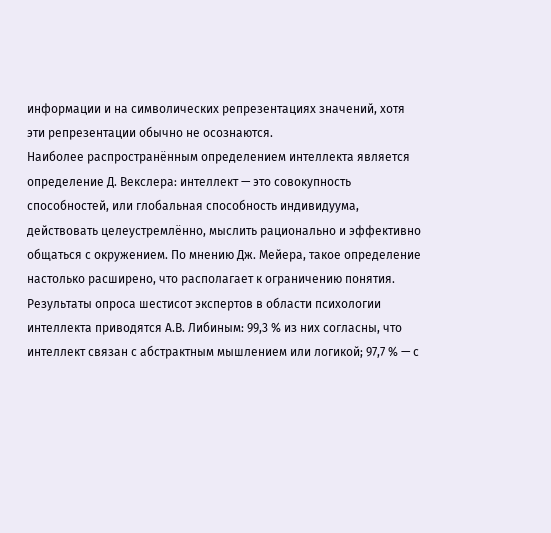информации и на символических репрезентациях значений, хотя эти репрезентации обычно не осознаются.
Наиболее распространённым определением интеллекта является определение Д. Векслера: интеллект — это совокупность способностей, или глобальная способность индивидуума, действовать целеустремлённо, мыслить рационально и эффективно общаться с окружением. По мнению Дж. Мейера, такое определение настолько расширено, что располагает к ограничению понятия.
Результаты опроса шестисот экспертов в области психологии интеллекта приводятся А.В. Либиным: 99,3 % из них согласны, что интеллект связан с абстрактным мышлением или логикой; 97,7 % — с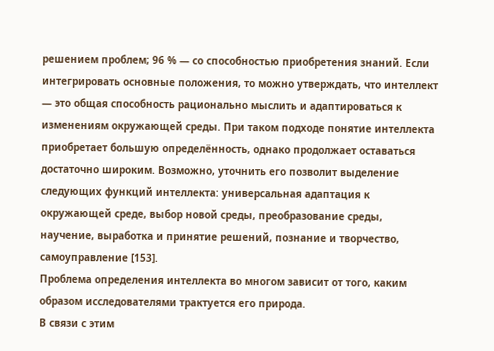решением проблем; 96 % — со способностью приобретения знаний. Если интегрировать основные положения, то можно утверждать, что интеллект — это общая способность рационально мыслить и адаптироваться к изменениям окружающей среды. При таком подходе понятие интеллекта приобретает большую определённость, однако продолжает оставаться достаточно широким. Возможно, уточнить его позволит выделение следующих функций интеллекта: универсальная адаптация к окружающей среде, выбор новой среды, преобразование среды, научение, выработка и принятие решений, познание и творчество, самоуправление [153].
Проблема определения интеллекта во многом зависит от того, каким образом исследователями трактуется его природа.
В связи с этим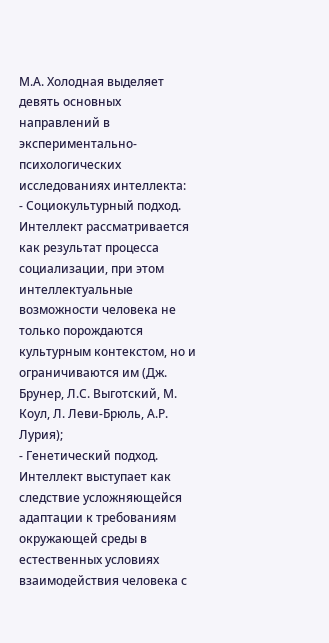М.А. Холодная выделяет девять основных направлений в экспериментально-психологических исследованиях интеллекта:
- Социокультурный подход. Интеллект рассматривается как результат процесса социализации, при этом интеллектуальные возможности человека не только порождаются культурным контекстом, но и ограничиваются им (Дж. Брунер, Л.С. Выготский, М. Коул, Л. Леви-Брюль, А.Р. Лурия);
- Генетический подход. Интеллект выступает как следствие усложняющейся адаптации к требованиям окружающей среды в естественных условиях взаимодействия человека с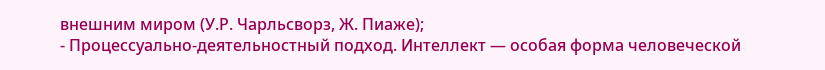внешним миром (У.Р. Чарльсворз, Ж. Пиаже);
- Процессуально-деятельностный подход. Интеллект — особая форма человеческой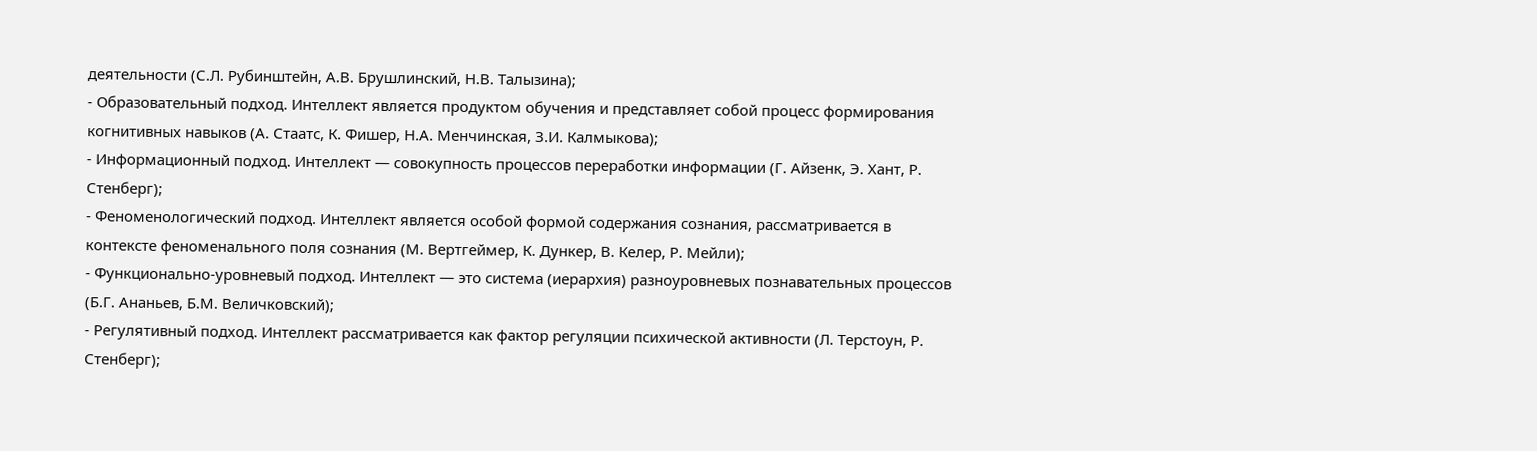деятельности (С.Л. Рубинштейн, А.В. Брушлинский, Н.В. Талызина);
- Образовательный подход. Интеллект является продуктом обучения и представляет собой процесс формирования когнитивных навыков (А. Стаатс, К. Фишер, Н.А. Менчинская, З.И. Калмыкова);
- Информационный подход. Интеллект — совокупность процессов переработки информации (Г. Айзенк, Э. Хант, Р. Стенберг);
- Феноменологический подход. Интеллект является особой формой содержания сознания, рассматривается в контексте феноменального поля сознания (М. Вертгеймер, К. Дункер, В. Келер, Р. Мейли);
- Функционально-уровневый подход. Интеллект — это система (иерархия) разноуровневых познавательных процессов (Б.Г. Ананьев, Б.М. Величковский);
- Регулятивный подход. Интеллект рассматривается как фактор регуляции психической активности (Л. Терстоун, Р. Стенберг);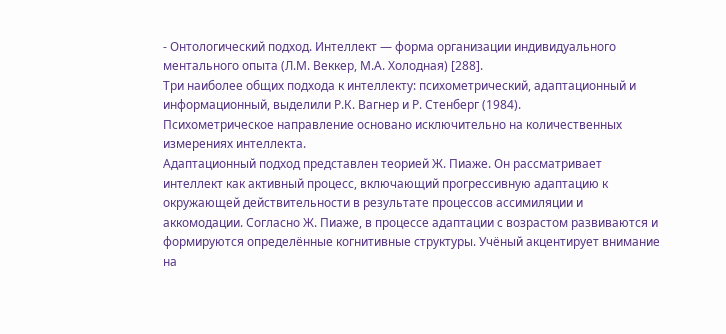- Онтологический подход. Интеллект — форма организации индивидуального ментального опыта (Л.М. Веккер, М.А. Холодная) [288].
Три наиболее общих подхода к интеллекту: психометрический, адаптационный и информационный, выделили Р.К. Вагнер и Р. Стенберг (1984).
Психометрическое направление основано исключительно на количественных измерениях интеллекта.
Адаптационный подход представлен теорией Ж. Пиаже. Он рассматривает интеллект как активный процесс, включающий прогрессивную адаптацию к окружающей действительности в результате процессов ассимиляции и аккомодации. Согласно Ж. Пиаже, в процессе адаптации с возрастом развиваются и формируются определённые когнитивные структуры. Учёный акцентирует внимание на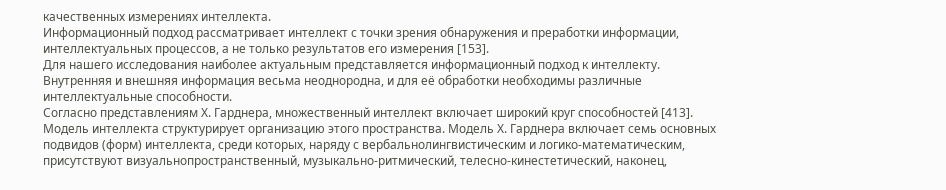качественных измерениях интеллекта.
Информационный подход рассматривает интеллект с точки зрения обнаружения и преработки информации, интеллектуальных процессов, а не только результатов его измерения [153].
Для нашего исследования наиболее актуальным представляется информационный подход к интеллекту. Внутренняя и внешняя информация весьма неоднородна, и для её обработки необходимы различные интеллектуальные способности.
Согласно представлениям Х. Гарднера, множественный интеллект включает широкий круг способностей [413]. Модель интеллекта структурирует организацию этого пространства. Модель Х. Гарднера включает семь основных подвидов (форм) интеллекта, среди которых, наряду с вербальнолингвистическим и логико-математическим, присутствуют визуальнопространственный, музыкально-ритмический, телесно-кинестетический, наконец,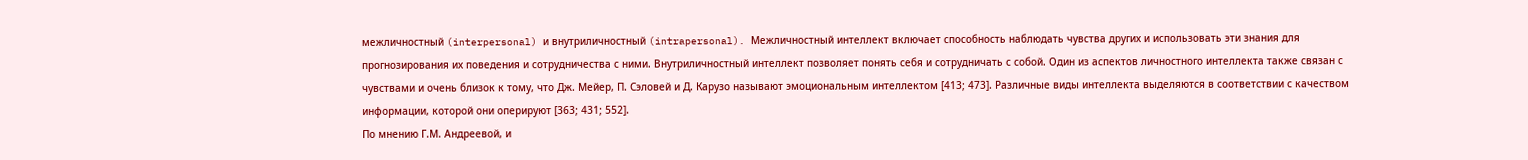межличностный (interpersonal) и внутриличностный (intrapersonal). Межличностный интеллект включает способность наблюдать чувства других и использовать эти знания для прогнозирования их поведения и сотрудничества с ними. Внутриличностный интеллект позволяет понять себя и сотрудничать с собой. Один из аспектов личностного интеллекта также связан с чувствами и очень близок к тому, что Дж. Мейер, П. Сэловей и Д. Карузо называют эмоциональным интеллектом [413; 473]. Различные виды интеллекта выделяются в соответствии с качеством информации, которой они оперируют [363; 431; 552].
По мнению Г.М. Андреевой, и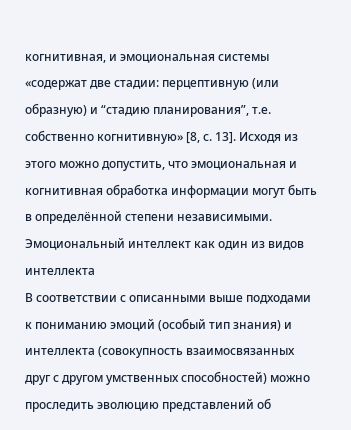когнитивная, и эмоциональная системы «содержат две стадии: перцептивную (или образную) и “стадию планирования”, т.е. собственно когнитивную» [8, с. 13]. Исходя из этого можно допустить, что эмоциональная и когнитивная обработка информации могут быть в определённой степени независимыми.
Эмоциональный интеллект как один из видов интеллекта
В соответствии с описанными выше подходами к пониманию эмоций (особый тип знания) и интеллекта (совокупность взаимосвязанных друг с другом умственных способностей) можно проследить эволюцию представлений об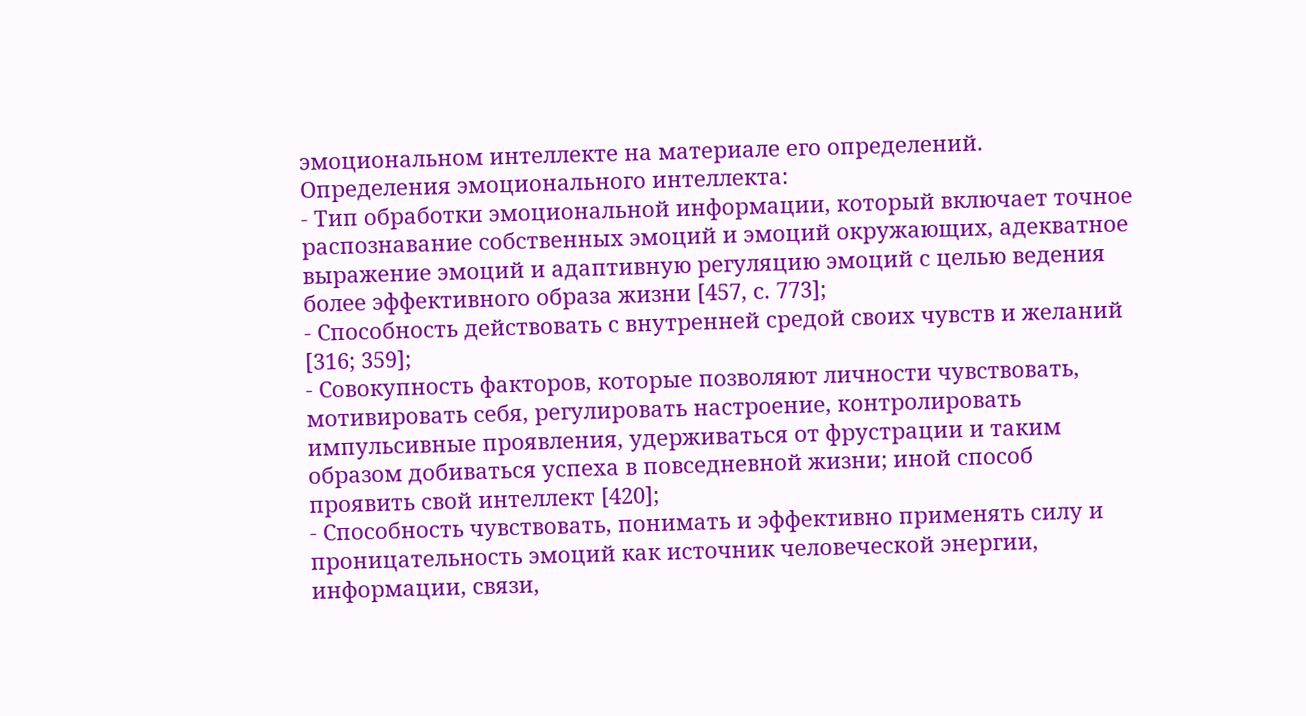эмоциональном интеллекте на материале его определений.
Определения эмоционального интеллекта:
- Тип обработки эмоциональной информации, который включает точное распознавание собственных эмоций и эмоций окружающих, адекватное выражение эмоций и адаптивную регуляцию эмоций с целью ведения более эффективного образа жизни [457, с. 773];
- Способность действовать с внутренней средой своих чувств и желаний [316; 359];
- Совокупность факторов, которые позволяют личности чувствовать, мотивировать себя, регулировать настроение, контролировать импульсивные проявления, удерживаться от фрустрации и таким образом добиваться успеха в повседневной жизни; иной способ проявить свой интеллект [420];
- Способность чувствовать, понимать и эффективно применять силу и проницательность эмоций как источник человеческой энергии, информации, связи,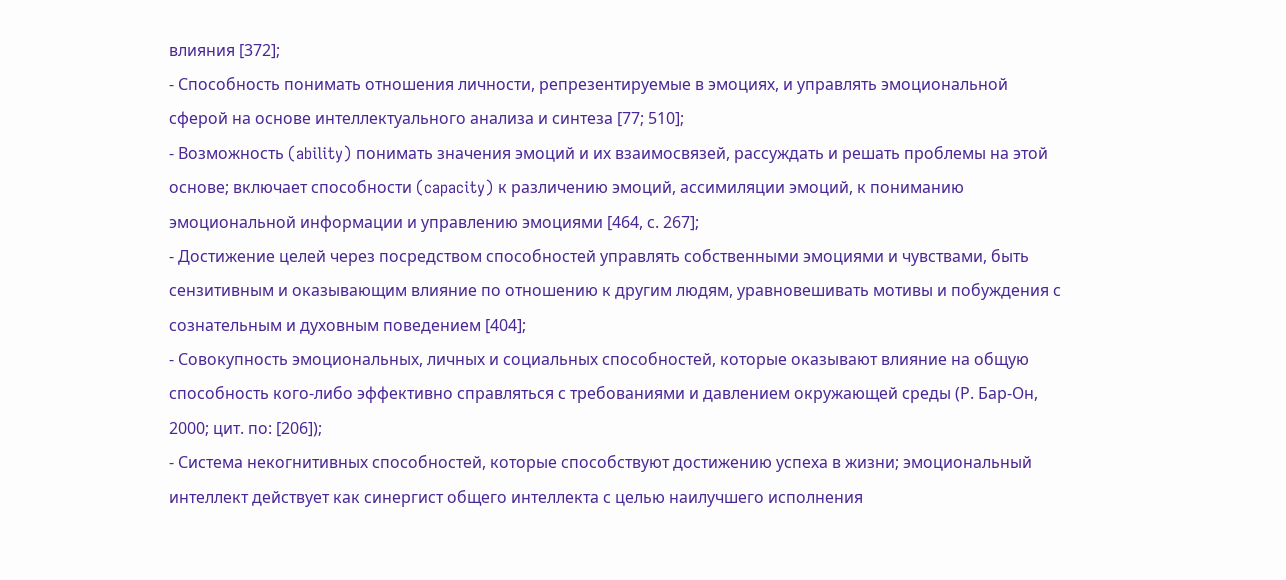влияния [372];
- Способность понимать отношения личности, репрезентируемые в эмоциях, и управлять эмоциональной сферой на основе интеллектуального анализа и синтеза [77; 510];
- Возможность (ability) понимать значения эмоций и их взаимосвязей, рассуждать и решать проблемы на этой основе; включает способности (capacity) к различению эмоций, ассимиляции эмоций, к пониманию эмоциональной информации и управлению эмоциями [464, с. 267];
- Достижение целей через посредством способностей управлять собственными эмоциями и чувствами, быть сензитивным и оказывающим влияние по отношению к другим людям, уравновешивать мотивы и побуждения с сознательным и духовным поведением [404];
- Совокупность эмоциональных, личных и социальных способностей, которые оказывают влияние на общую способность кого-либо эффективно справляться с требованиями и давлением окружающей среды (Р. Бар-Он, 2000; цит. по: [206]);
- Система некогнитивных способностей, которые способствуют достижению успеха в жизни; эмоциональный интеллект действует как синергист общего интеллекта с целью наилучшего исполнения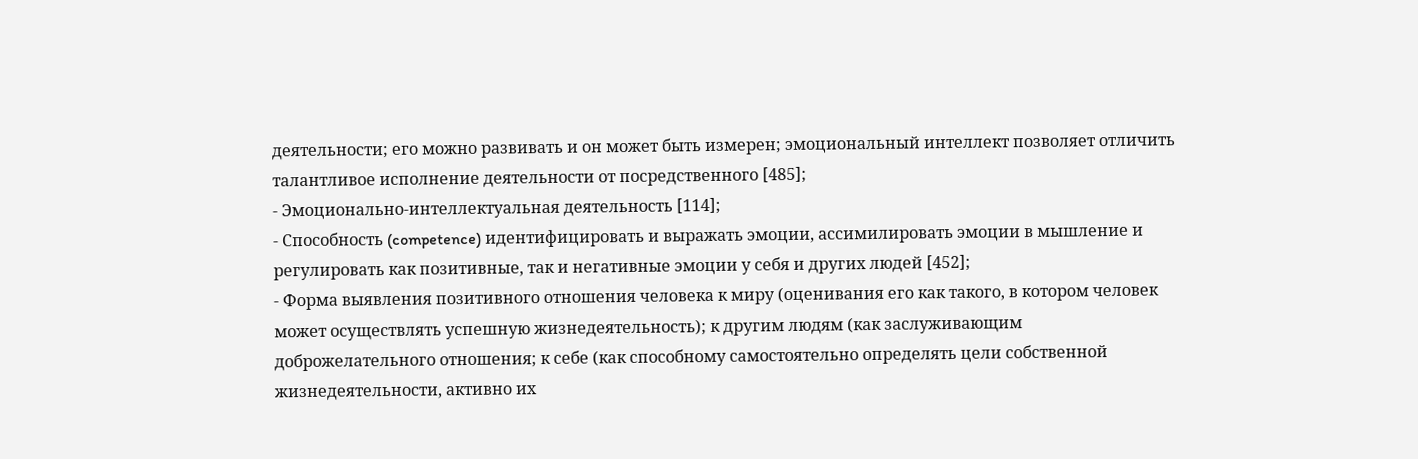деятельности; его можно развивать и он может быть измерен; эмоциональный интеллект позволяет отличить талантливое исполнение деятельности от посредственного [485];
- Эмоционально-интеллектуальная деятельность [114];
- Способность (competence) идентифицировать и выражать эмоции, ассимилировать эмоции в мышление и регулировать как позитивные, так и негативные эмоции у себя и других людей [452];
- Форма выявления позитивного отношения человека к миру (оценивания его как такого, в котором человек может осуществлять успешную жизнедеятельность); к другим людям (как заслуживающим доброжелательного отношения; к себе (как способному самостоятельно определять цели собственной жизнедеятельности, активно их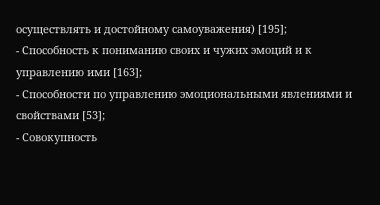осуществлять и достойному самоуважения) [195];
- Способность к пониманию своих и чужих эмоций и к управлению ими [163];
- Способности по управлению эмоциональными явлениями и свойствами [53];
- Совокупность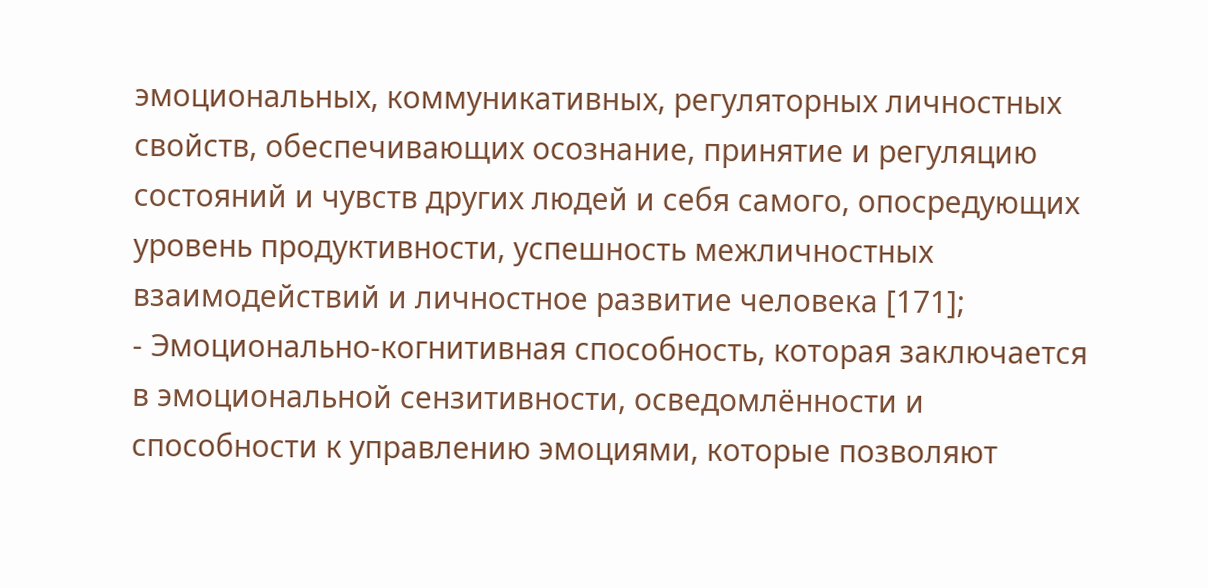эмоциональных, коммуникативных, регуляторных личностных свойств, обеспечивающих осознание, принятие и регуляцию состояний и чувств других людей и себя самого, опосредующих уровень продуктивности, успешность межличностных взаимодействий и личностное развитие человека [171];
- Эмоционально-когнитивная способность, которая заключается в эмоциональной сензитивности, осведомлённости и способности к управлению эмоциями, которые позволяют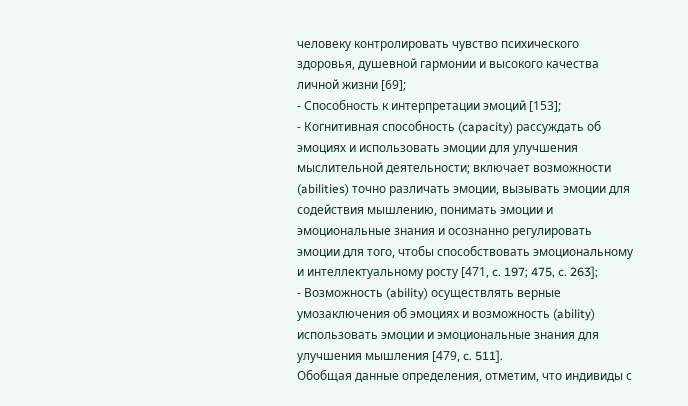человеку контролировать чувство психического здоровья, душевной гармонии и высокого качества личной жизни [69];
- Способность к интерпретации эмоций [153];
- Когнитивная способность (capacity) рассуждать об эмоциях и использовать эмоции для улучшения мыслительной деятельности; включает возможности (abilities) точно различать эмоции, вызывать эмоции для содействия мышлению, понимать эмоции и эмоциональные знания и осознанно регулировать эмоции для того, чтобы способствовать эмоциональному и интеллектуальному росту [471, c. 197; 475, c. 263];
- Возможность (ability) осуществлять верные умозаключения об эмоциях и возможность (ability) использовать эмоции и эмоциональные знания для улучшения мышления [479, c. 511].
Обобщая данные определения, отметим, что индивиды с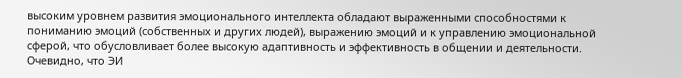высоким уровнем развития эмоционального интеллекта обладают выраженными способностями к пониманию эмоций (собственных и других людей), выражению эмоций и к управлению эмоциональной сферой, что обусловливает более высокую адаптивность и эффективность в общении и деятельности.
Очевидно, что ЭИ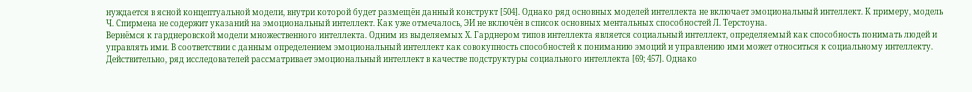нуждается в ясной концептуальной модели, внутри которой будет размещён данный конструкт [504]. Однако ряд основных моделей интеллекта не включает эмоциональный интеллект. К примеру, модель Ч. Спирмена не содержит указаний на эмоциональный интеллект. Как уже отмечалось, ЭИ не включён в список основных ментальных способностей Л. Терстоуна.
Вернёмся к гарднеровской модели множественного интеллекта. Одним из выделяемых Х. Гарднером типов интеллекта является социальный интеллект, определяемый как способность понимать людей и управлять ими. В соответствии с данным определением эмоциональный интеллект как совокупность способностей к пониманию эмоций и управлению ими может относиться к социальному интеллекту.
Действительно, ряд исследователей рассматривает эмоциональный интеллект в качестве подструктуры социального интеллекта [69; 457]. Однако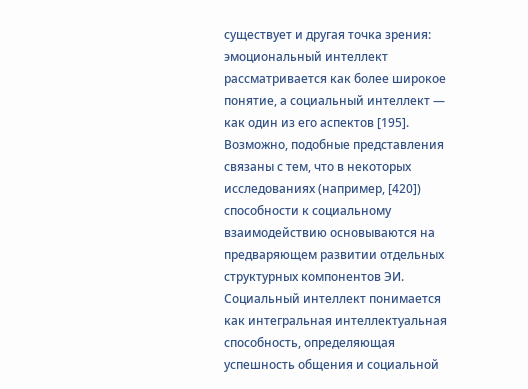существует и другая точка зрения: эмоциональный интеллект рассматривается как более широкое понятие, а социальный интеллект — как один из его аспектов [195]. Возможно, подобные представления связаны с тем, что в некоторых исследованиях (например, [420]) способности к социальному взаимодействию основываются на предваряющем развитии отдельных структурных компонентов ЭИ.
Социальный интеллект понимается как интегральная интеллектуальная способность, определяющая успешность общения и социальной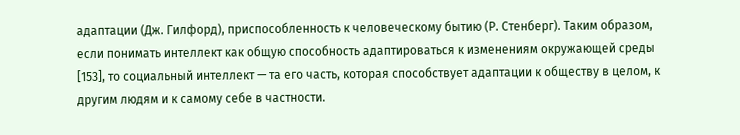адаптации (Дж. Гилфорд), приспособленность к человеческому бытию (Р. Стенберг). Таким образом, если понимать интеллект как общую способность адаптироваться к изменениям окружающей среды [153], то социальный интеллект — та его часть, которая способствует адаптации к обществу в целом, к другим людям и к самому себе в частности.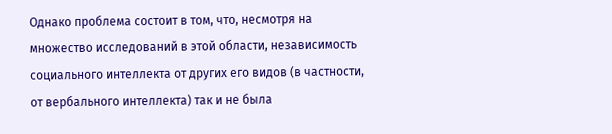Однако проблема состоит в том, что, несмотря на множество исследований в этой области, независимость социального интеллекта от других его видов (в частности, от вербального интеллекта) так и не была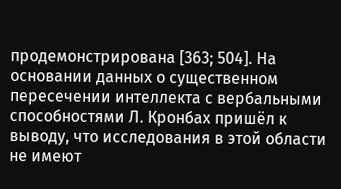продемонстрирована [363; 504]. На основании данных о существенном пересечении интеллекта с вербальными способностями Л. Кронбах пришёл к выводу, что исследования в этой области не имеют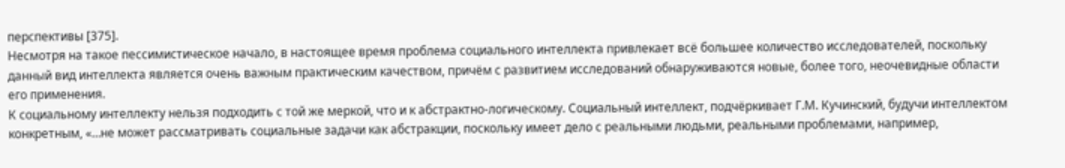перспективы [375].
Несмотря на такое пессимистическое начало, в настоящее время проблема социального интеллекта привлекает всё большее количество исследователей, поскольку данный вид интеллекта является очень важным практическим качеством, причём с развитием исследований обнаруживаются новые, более того, неочевидные области его применения.
К социальному интеллекту нельзя подходить с той же меркой, что и к абстрактно-логическому. Социальный интеллект, подчёркивает Г.М. Кучинский, будучи интеллектом конкретным, «…не может рассматривать социальные задачи как абстракции, поскольку имеет дело с реальными людьми, реальными проблемами, например,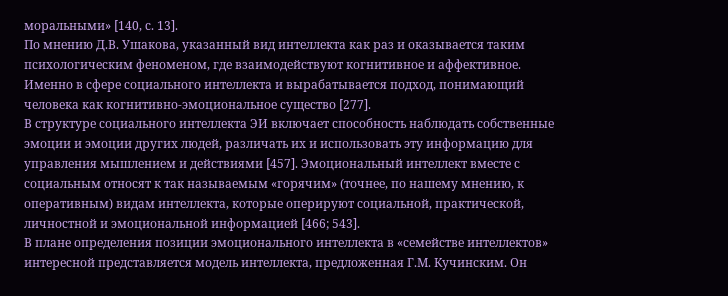моральными» [140, с. 13].
По мнению Д.В. Ушакова, указанный вид интеллекта как раз и оказывается таким психологическим феноменом, где взаимодействуют когнитивное и аффективное. Именно в сфере социального интеллекта и вырабатывается подход, понимающий человека как когнитивно-эмоциональное существо [277].
В структуре социального интеллекта ЭИ включает способность наблюдать собственные эмоции и эмоции других людей, различать их и использовать эту информацию для управления мышлением и действиями [457]. Эмоциональный интеллект вместе с социальным относят к так называемым «горячим» (точнее, по нашему мнению, к оперативным) видам интеллекта, которые оперируют социальной, практической, личностной и эмоциональной информацией [466; 543].
В плане определения позиции эмоционального интеллекта в «семействе интеллектов» интересной представляется модель интеллекта, предложенная Г.М. Кучинским. Он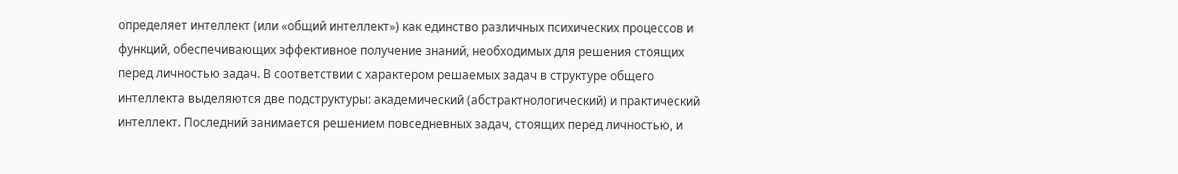определяет интеллект (или «общий интеллект») как единство различных психических процессов и функций, обеспечивающих эффективное получение знаний, необходимых для решения стоящих перед личностью задач. В соответствии с характером решаемых задач в структуре общего интеллекта выделяются две подструктуры: академический (абстрактнологический) и практический интеллект. Последний занимается решением повседневных задач, стоящих перед личностью, и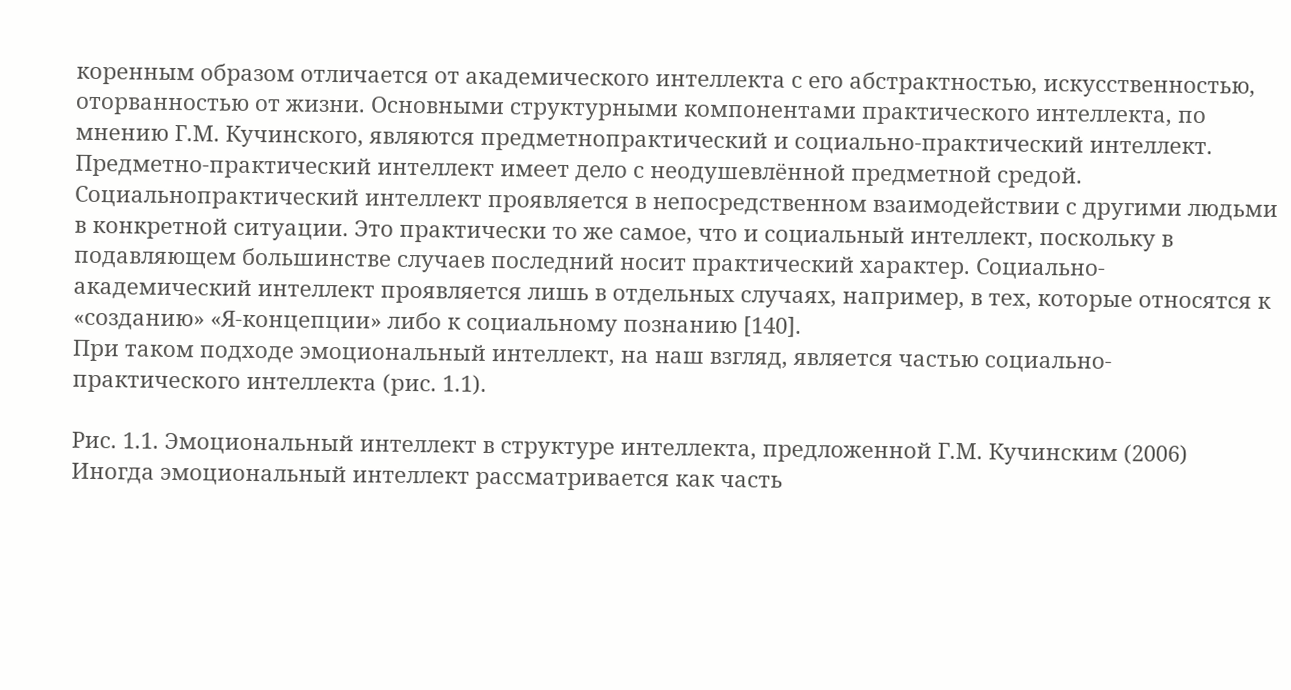коренным образом отличается от академического интеллекта с его абстрактностью, искусственностью, оторванностью от жизни. Основными структурными компонентами практического интеллекта, по мнению Г.М. Кучинского, являются предметнопрактический и социально-практический интеллект. Предметно-практический интеллект имеет дело с неодушевлённой предметной средой. Социальнопрактический интеллект проявляется в непосредственном взаимодействии с другими людьми в конкретной ситуации. Это практически то же самое, что и социальный интеллект, поскольку в подавляющем большинстве случаев последний носит практический характер. Социально-академический интеллект проявляется лишь в отдельных случаях, например, в тех, которые относятся к «созданию» «Я-концепции» либо к социальному познанию [140].
При таком подходе эмоциональный интеллект, на наш взгляд, является частью социально-практического интеллекта (рис. 1.1).

Рис. 1.1. Эмоциональный интеллект в структуре интеллекта, предложенной Г.М. Кучинским (2006)
Иногда эмоциональный интеллект рассматривается как часть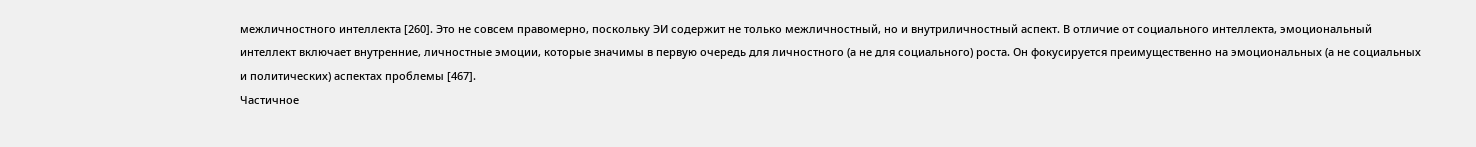межличностного интеллекта [260]. Это не совсем правомерно, поскольку ЭИ содержит не только межличностный, но и внутриличностный аспект. В отличие от социального интеллекта, эмоциональный интеллект включает внутренние, личностные эмоции, которые значимы в первую очередь для личностного (а не для социального) роста. Он фокусируется преимущественно на эмоциональных (а не социальных и политических) аспектах проблемы [467].
Частичное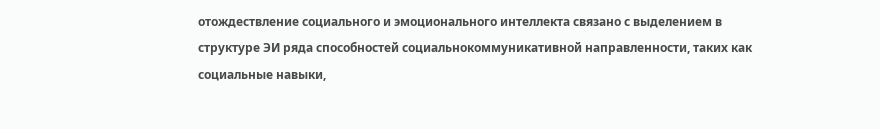отождествление социального и эмоционального интеллекта связано с выделением в структуре ЭИ ряда способностей социальнокоммуникативной направленности, таких как социальные навыки,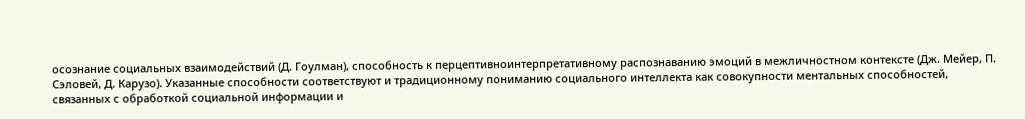осознание социальных взаимодействий (Д. Гоулман), способность к перцептивноинтерпретативному распознаванию эмоций в межличностном контексте (Дж. Мейер, П. Сэловей, Д. Карузо). Указанные способности соответствуют и традиционному пониманию социального интеллекта как совокупности ментальных способностей, связанных с обработкой социальной информации и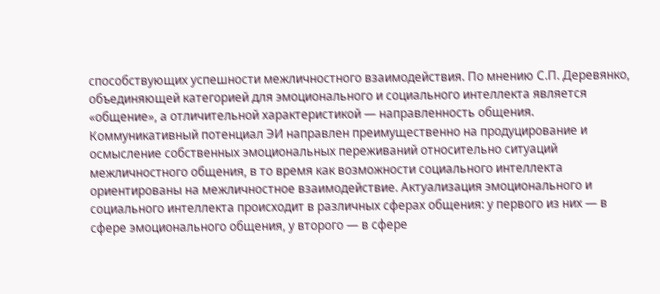способствующих успешности межличностного взаимодействия. По мнению С.П. Деревянко, объединяющей категорией для эмоционального и социального интеллекта является «общение», а отличительной характеристикой — направленность общения. Коммуникативный потенциал ЭИ направлен преимущественно на продуцирование и осмысление собственных эмоциональных переживаний относительно ситуаций межличностного общения, в то время как возможности социального интеллекта ориентированы на межличностное взаимодействие. Актуализация эмоционального и социального интеллекта происходит в различных сферах общения: у первого из них — в сфере эмоционального общения, у второго — в сфере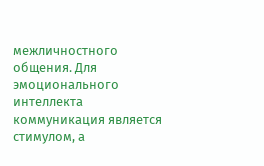межличностного общения. Для эмоционального интеллекта коммуникация является стимулом, а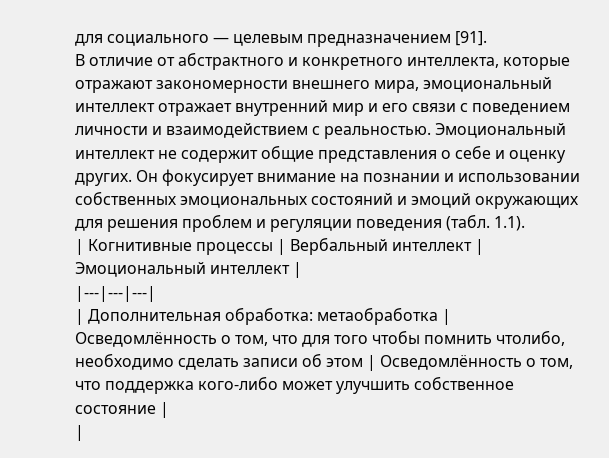для социального — целевым предназначением [91].
В отличие от абстрактного и конкретного интеллекта, которые отражают закономерности внешнего мира, эмоциональный интеллект отражает внутренний мир и его связи с поведением личности и взаимодействием с реальностью. Эмоциональный интеллект не содержит общие представления о себе и оценку других. Он фокусирует внимание на познании и использовании собственных эмоциональных состояний и эмоций окружающих для решения проблем и регуляции поведения (табл. 1.1).
| Когнитивные процессы | Вербальный интеллект | Эмоциональный интеллект |
|---|---|---|
| Дополнительная обработка: метаобработка | Осведомлённость о том, что для того чтобы помнить чтолибо, необходимо сделать записи об этом | Осведомлённость о том, что поддержка кого-либо может улучшить собственное состояние |
|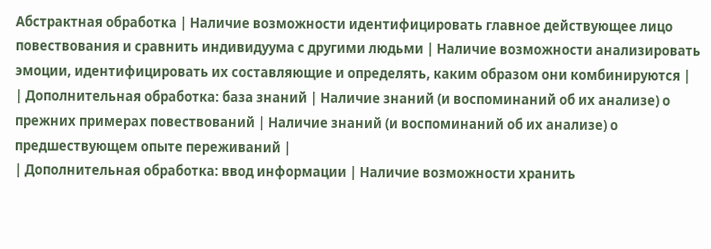Абстрактная обработка | Наличие возможности идентифицировать главное действующее лицо повествования и сравнить индивидуума с другими людьми | Наличие возможности анализировать эмоции, идентифицировать их составляющие и определять, каким образом они комбинируются |
| Дополнительная обработка: база знаний | Наличие знаний (и воспоминаний об их анализе) о прежних примерах повествований | Наличие знаний (и воспоминаний об их анализе) о предшествующем опыте переживаний |
| Дополнительная обработка: ввод информации | Наличие возможности хранить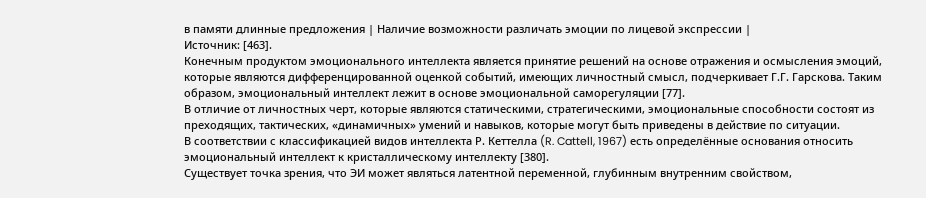в памяти длинные предложения | Наличие возможности различать эмоции по лицевой экспрессии |
Источник: [463].
Конечным продуктом эмоционального интеллекта является принятие решений на основе отражения и осмысления эмоций, которые являются дифференцированной оценкой событий, имеющих личностный смысл, подчеркивает Г.Г. Гарскова. Таким образом, эмоциональный интеллект лежит в основе эмоциональной саморегуляции [77].
В отличие от личностных черт, которые являются статическими, стратегическими, эмоциональные способности состоят из преходящих, тактических, «динамичных» умений и навыков, которые могут быть приведены в действие по ситуации.
В соответствии с классификацией видов интеллекта Р. Кеттелла (R. Cattell, 1967) есть определённые основания относить эмоциональный интеллект к кристаллическому интеллекту [380].
Существует точка зрения, что ЭИ может являться латентной переменной, глубинным внутренним свойством,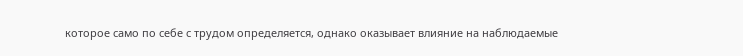которое само по себе с трудом определяется, однако оказывает влияние на наблюдаемые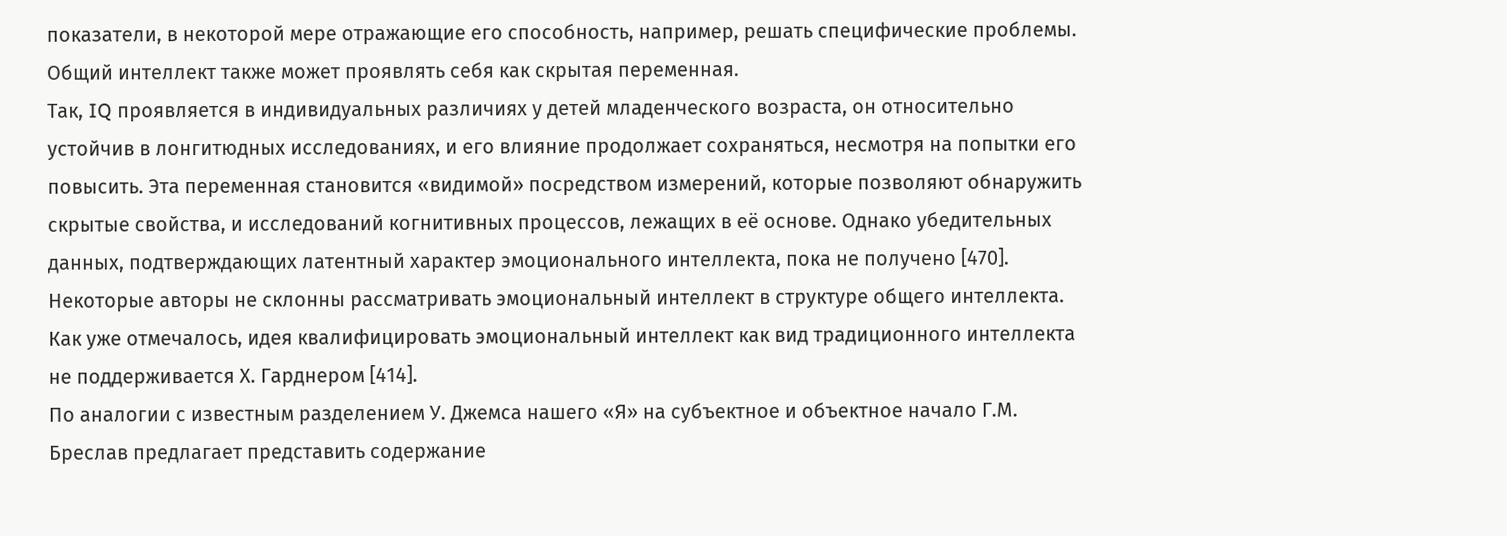показатели, в некоторой мере отражающие его способность, например, решать специфические проблемы. Общий интеллект также может проявлять себя как скрытая переменная.
Так, IQ проявляется в индивидуальных различиях у детей младенческого возраста, он относительно устойчив в лонгитюдных исследованиях, и его влияние продолжает сохраняться, несмотря на попытки его повысить. Эта переменная становится «видимой» посредством измерений, которые позволяют обнаружить скрытые свойства, и исследований когнитивных процессов, лежащих в её основе. Однако убедительных данных, подтверждающих латентный характер эмоционального интеллекта, пока не получено [470].
Некоторые авторы не склонны рассматривать эмоциональный интеллект в структуре общего интеллекта. Как уже отмечалось, идея квалифицировать эмоциональный интеллект как вид традиционного интеллекта не поддерживается Х. Гарднером [414].
По аналогии с известным разделением У. Джемса нашего «Я» на субъектное и объектное начало Г.М. Бреслав предлагает представить содержание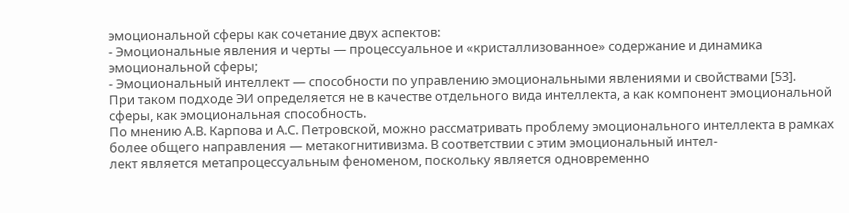эмоциональной сферы как сочетание двух аспектов:
- Эмоциональные явления и черты — процессуальное и «кристаллизованное» содержание и динамика эмоциональной сферы;
- Эмоциональный интеллект — способности по управлению эмоциональными явлениями и свойствами [53].
При таком подходе ЭИ определяется не в качестве отдельного вида интеллекта, а как компонент эмоциональной сферы, как эмоциональная способность.
По мнению А.В. Карпова и А.С. Петровской, можно рассматривать проблему эмоционального интеллекта в рамках более общего направления — метакогнитивизма. В соответствии с этим эмоциональный интел-
лект является метапроцессуальным феноменом, поскольку является одновременно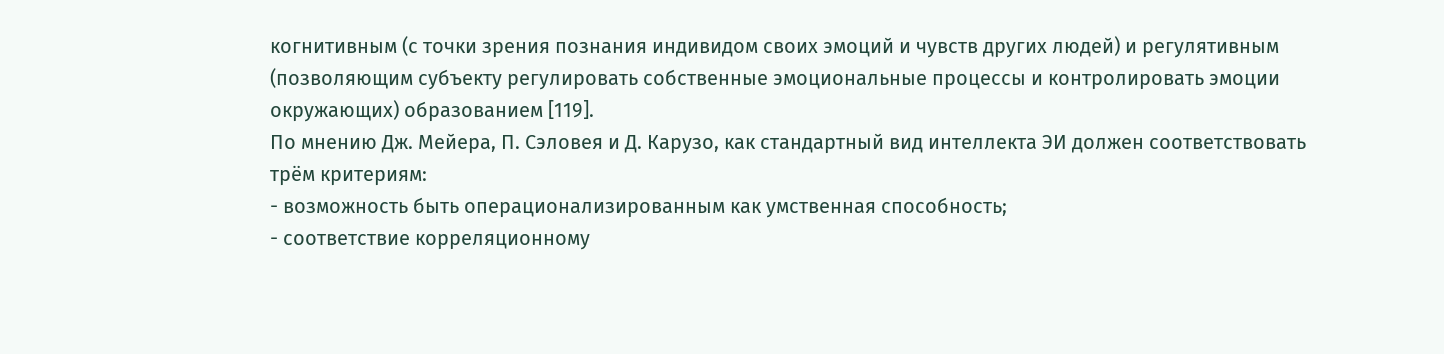когнитивным (с точки зрения познания индивидом своих эмоций и чувств других людей) и регулятивным (позволяющим субъекту регулировать собственные эмоциональные процессы и контролировать эмоции окружающих) образованием [119].
По мнению Дж. Мейера, П. Сэловея и Д. Карузо, как стандартный вид интеллекта ЭИ должен соответствовать трём критериям:
- возможность быть операционализированным как умственная способность;
- соответствие корреляционному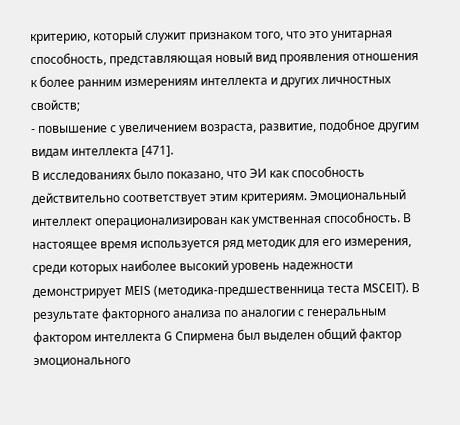критерию, который служит признаком того, что это унитарная способность, представляющая новый вид проявления отношения к более ранним измерениям интеллекта и других личностных свойств;
- повышение с увеличением возраста, развитие, подобное другим видам интеллекта [471].
В исследованиях было показано, что ЭИ как способность действительно соответствует этим критериям. Эмоциональный интеллект операционализирован как умственная способность. В настоящее время используется ряд методик для его измерения, среди которых наиболее высокий уровень надежности демонстрирует MEIS (методика-предшественница теста MSCEIT). В результате факторного анализа по аналогии с генеральным фактором интеллекта G Спирмена был выделен общий фактор эмоционального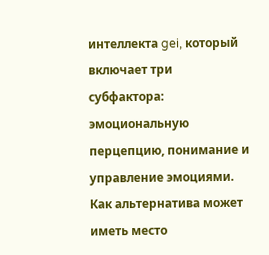интеллекта gei, который включает три субфактора: эмоциональную перцепцию, понимание и управление эмоциями.
Как альтернатива может иметь место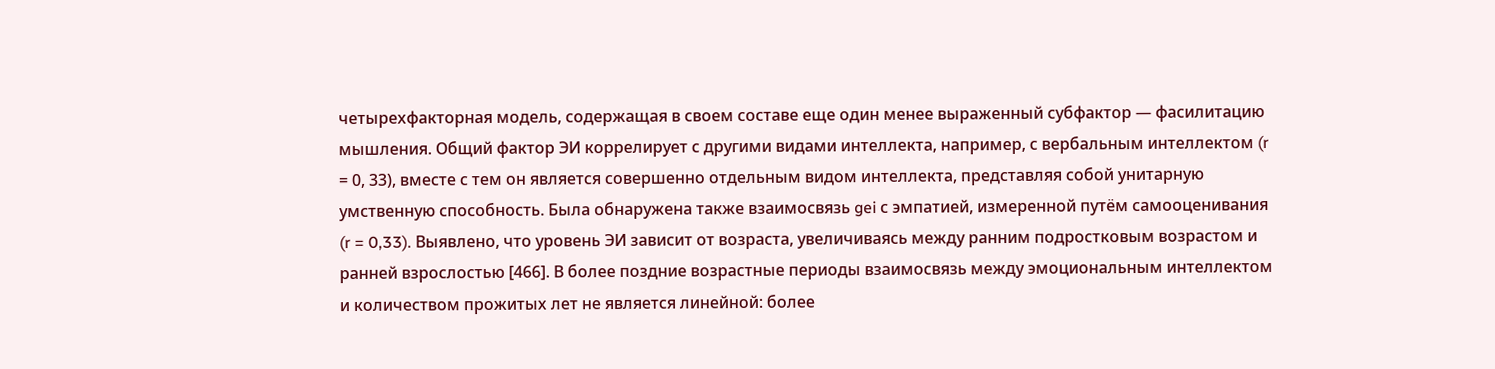четырехфакторная модель, содержащая в своем составе еще один менее выраженный субфактор — фасилитацию мышления. Общий фактор ЭИ коррелирует с другими видами интеллекта, например, с вербальным интеллектом (r = 0, 33), вместе с тем он является совершенно отдельным видом интеллекта, представляя собой унитарную умственную способность. Была обнаружена также взаимосвязь gei с эмпатией, измеренной путём самооценивания (r = 0,33). Выявлено, что уровень ЭИ зависит от возраста, увеличиваясь между ранним подростковым возрастом и ранней взрослостью [466]. В более поздние возрастные периоды взаимосвязь между эмоциональным интеллектом и количеством прожитых лет не является линейной: более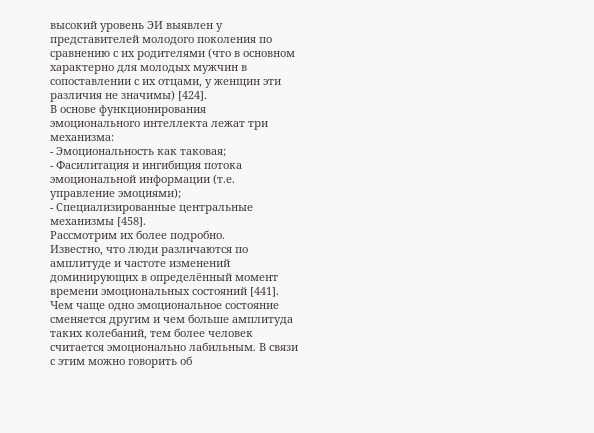высокий уровень ЭИ выявлен у представителей молодого поколения по сравнению с их родителями (что в основном характерно для молодых мужчин в сопоставлении с их отцами, у женщин эти различия не значимы) [424].
В основе функционирования эмоционального интеллекта лежат три механизма:
- Эмоциональность как таковая;
- Фасилитация и ингибиция потока эмоциональной информации (т.е. управление эмоциями);
- Специализированные центральные механизмы [458].
Рассмотрим их более подробно.
Известно, что люди различаются по амплитуде и частоте изменений доминирующих в определённый момент времени эмоциональных состояний [441]. Чем чаще одно эмоциональное состояние сменяется другим и чем больше амплитуда таких колебаний, тем более человек считается эмоционально лабильным. В связи с этим можно говорить об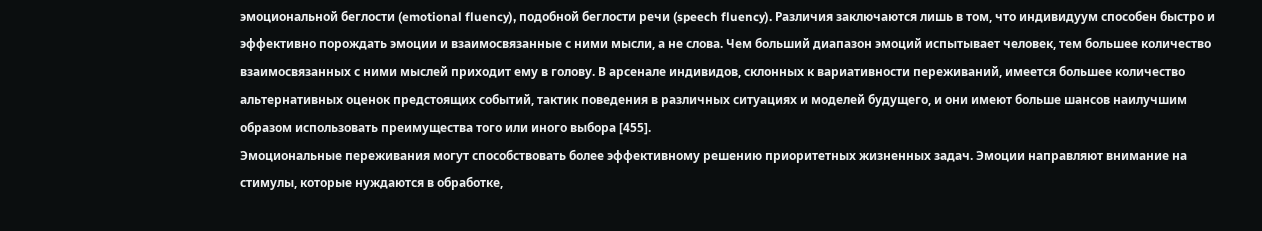эмоциональной беглости (emotional fluency), подобной беглости речи (speech fluency). Различия заключаются лишь в том, что индивидуум способен быстро и эффективно порождать эмоции и взаимосвязанные с ними мысли, а не слова. Чем больший диапазон эмоций испытывает человек, тем большее количество взаимосвязанных с ними мыслей приходит ему в голову. В арсенале индивидов, склонных к вариативности переживаний, имеется большее количество альтернативных оценок предстоящих событий, тактик поведения в различных ситуациях и моделей будущего, и они имеют больше шансов наилучшим образом использовать преимущества того или иного выбора [455].
Эмоциональные переживания могут способствовать более эффективному решению приоритетных жизненных задач. Эмоции направляют внимание на стимулы, которые нуждаются в обработке,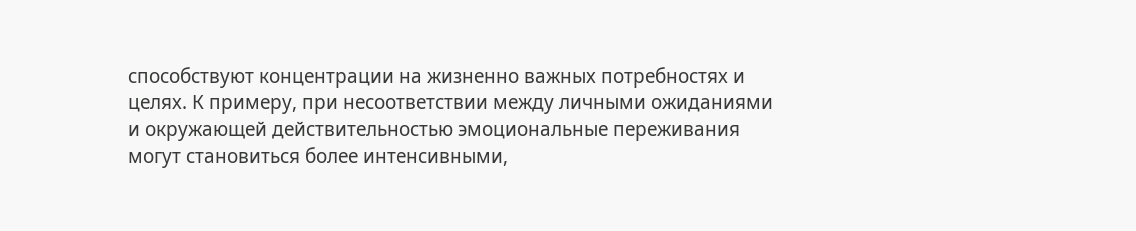способствуют концентрации на жизненно важных потребностях и целях. К примеру, при несоответствии между личными ожиданиями и окружающей действительностью эмоциональные переживания могут становиться более интенсивными,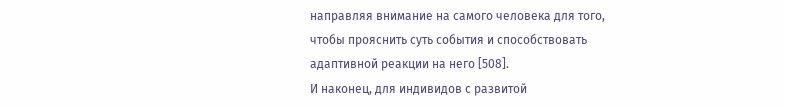направляя внимание на самого человека для того, чтобы прояснить суть события и способствовать адаптивной реакции на него [508].
И наконец, для индивидов с развитой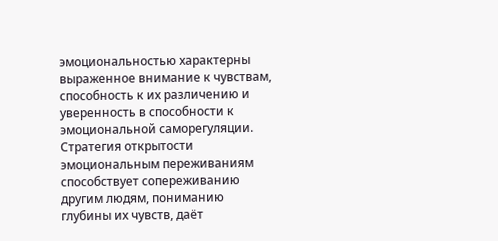эмоциональностью характерны выраженное внимание к чувствам, способность к их различению и уверенность в способности к эмоциональной саморегуляции. Стратегия открытости эмоциональным переживаниям способствует сопереживанию другим людям, пониманию глубины их чувств, даёт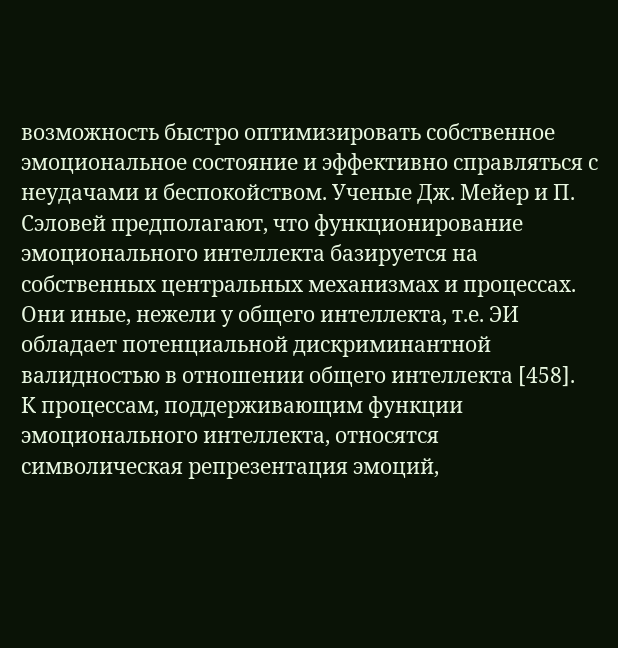возможность быстро оптимизировать собственное эмоциональное состояние и эффективно справляться с неудачами и беспокойством. Ученые Дж. Мейер и П. Сэловей предполагают, что функционирование эмоционального интеллекта базируется на собственных центральных механизмах и процессах. Они иные, нежели у общего интеллекта, т.е. ЭИ обладает потенциальной дискриминантной валидностью в отношении общего интеллекта [458].
К процессам, поддерживающим функции эмоционального интеллекта, относятся символическая репрезентация эмоций,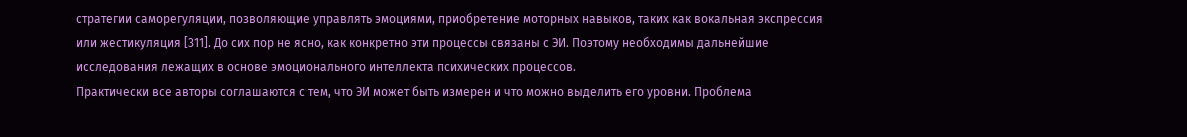стратегии саморегуляции, позволяющие управлять эмоциями, приобретение моторных навыков, таких как вокальная экспрессия или жестикуляция [311]. До сих пор не ясно, как конкретно эти процессы связаны с ЭИ. Поэтому необходимы дальнейшие исследования лежащих в основе эмоционального интеллекта психических процессов.
Практически все авторы соглашаются с тем, что ЭИ может быть измерен и что можно выделить его уровни. Проблема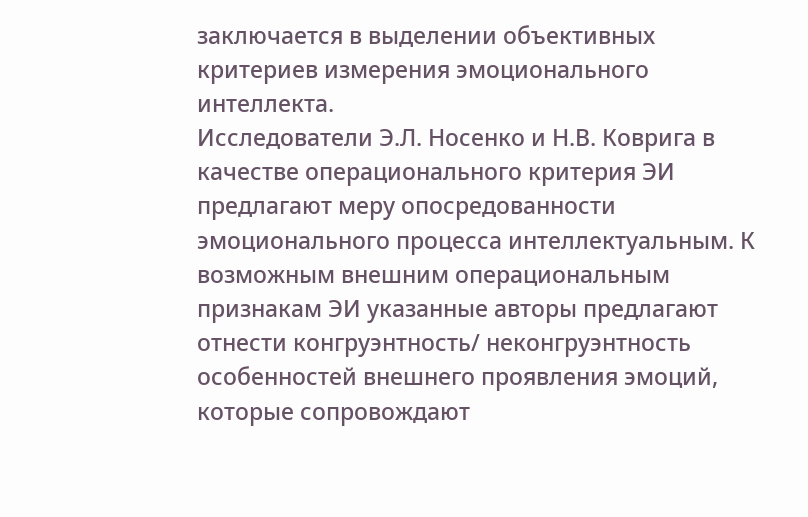заключается в выделении объективных критериев измерения эмоционального интеллекта.
Исследователи Э.Л. Носенко и Н.В. Коврига в качестве операционального критерия ЭИ предлагают меру опосредованности эмоционального процесса интеллектуальным. К возможным внешним операциональным признакам ЭИ указанные авторы предлагают отнести конгруэнтность/ неконгруэнтность особенностей внешнего проявления эмоций, которые сопровождают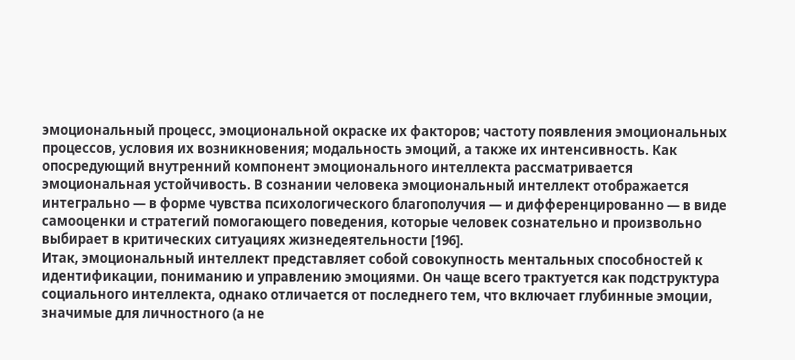эмоциональный процесс, эмоциональной окраске их факторов; частоту появления эмоциональных процессов, условия их возникновения; модальность эмоций, а также их интенсивность. Как опосредующий внутренний компонент эмоционального интеллекта рассматривается эмоциональная устойчивость. В сознании человека эмоциональный интеллект отображается интегрально — в форме чувства психологического благополучия — и дифференцированно — в виде самооценки и стратегий помогающего поведения, которые человек сознательно и произвольно выбирает в критических ситуациях жизнедеятельности [196].
Итак, эмоциональный интеллект представляет собой совокупность ментальных способностей к идентификации, пониманию и управлению эмоциями. Он чаще всего трактуется как подструктура социального интеллекта, однако отличается от последнего тем, что включает глубинные эмоции, значимые для личностного (а не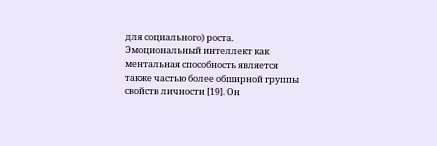для социального) роста. Эмоциональный интеллект как ментальная способность является также частью более обширной группы свойств личности [19]. Он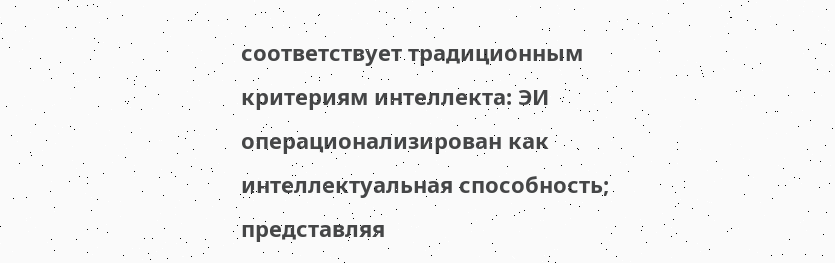соответствует традиционным критериям интеллекта: ЭИ операционализирован как интеллектуальная способность; представляя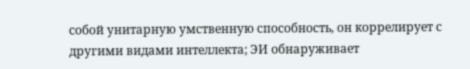собой унитарную умственную способность, он коррелирует с другими видами интеллекта; ЭИ обнаруживает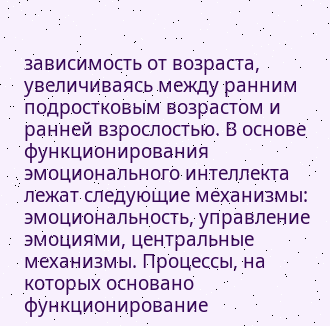зависимость от возраста, увеличиваясь между ранним подростковым возрастом и ранней взрослостью. В основе функционирования эмоционального интеллекта лежат следующие механизмы: эмоциональность, управление эмоциями, центральные механизмы. Процессы, на которых основано функционирование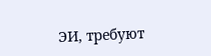ЭИ, требуют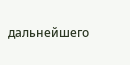дальнейшего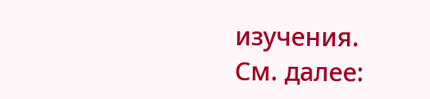изучения.
См. далее: